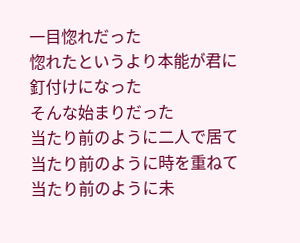一目惚れだった
惚れたというより本能が君に釘付けになった
そんな始まりだった
当たり前のように二人で居て
当たり前のように時を重ねて
当たり前のように未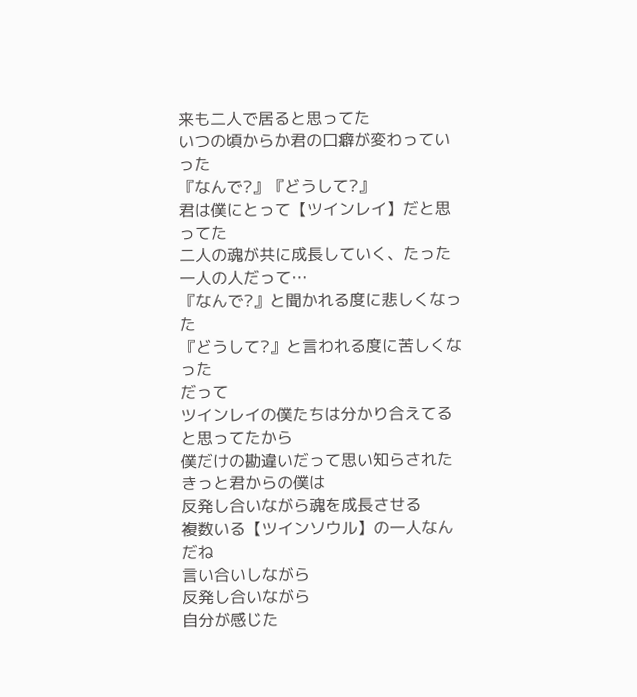来も二人で居ると思ってた
いつの頃からか君の口癖が変わっていった
『なんで?』『どうして?』
君は僕にとって【ツインレイ】だと思ってた
二人の魂が共に成長していく、たった一人の人だって…
『なんで?』と聞かれる度に悲しくなった
『どうして?』と言われる度に苦しくなった
だって
ツインレイの僕たちは分かり合えてると思ってたから
僕だけの勘違いだって思い知らされた
きっと君からの僕は
反発し合いながら魂を成長させる
複数いる【ツインソウル】の一人なんだね
言い合いしながら
反発し合いながら
自分が感じた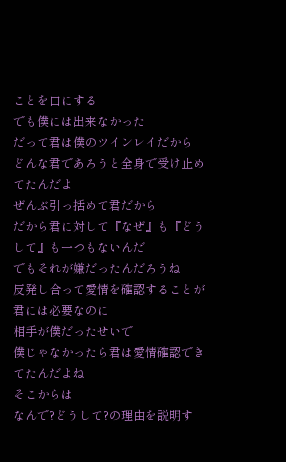ことを口にする
でも僕には出来なかった
だって君は僕のツインレイだから
どんな君であろうと全身で受け止めてたんだよ
ぜんぶ引っ括めて君だから
だから君に対して『なぜ』も『どうして』も一つもないんだ
でもそれが嫌だったんだろうね
反発し合って愛情を確認することが君には必要なのに
相手が僕だったせいで
僕じゃなかったら君は愛情確認できてたんだよね
そこからは
なんで?どうして?の理由を説明す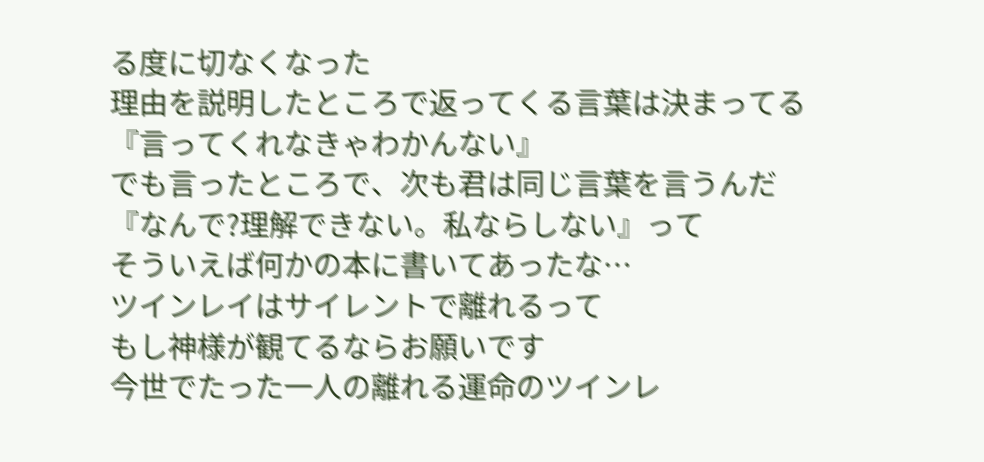る度に切なくなった
理由を説明したところで返ってくる言葉は決まってる
『言ってくれなきゃわかんない』
でも言ったところで、次も君は同じ言葉を言うんだ
『なんで?理解できない。私ならしない』って
そういえば何かの本に書いてあったな…
ツインレイはサイレントで離れるって
もし神様が観てるならお願いです
今世でたった一人の離れる運命のツインレ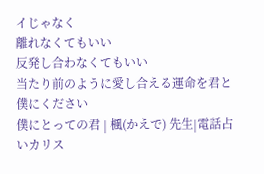イじゃなく
離れなくてもいい
反発し合わなくてもいい
当たり前のように愛し合える運命を君と僕にください
僕にとっての君 | 楓(かえで) 先生|電話占いカリス